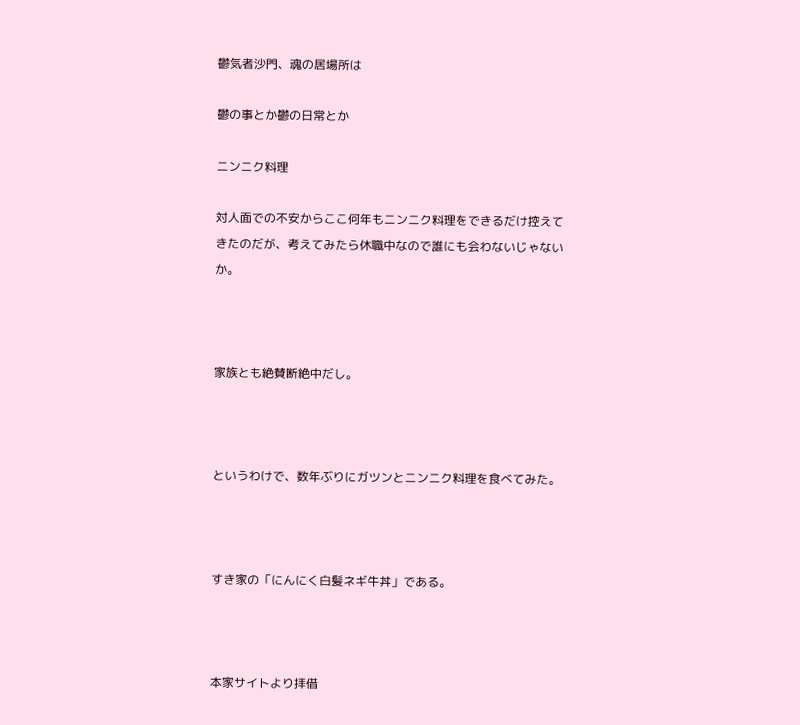鬱気者沙門、魂の居場所は

鬱の事とか鬱の日常とか

ニンニク料理

対人面での不安からここ何年もニンニク料理をできるだけ控えてきたのだが、考えてみたら休職中なので誰にも会わないじゃないか。



家族とも絶賛断絶中だし。



というわけで、数年ぶりにガツンとニンニク料理を食べてみた。



すき家の「にんにく白髪ネギ牛丼」である。



本家サイトより拝借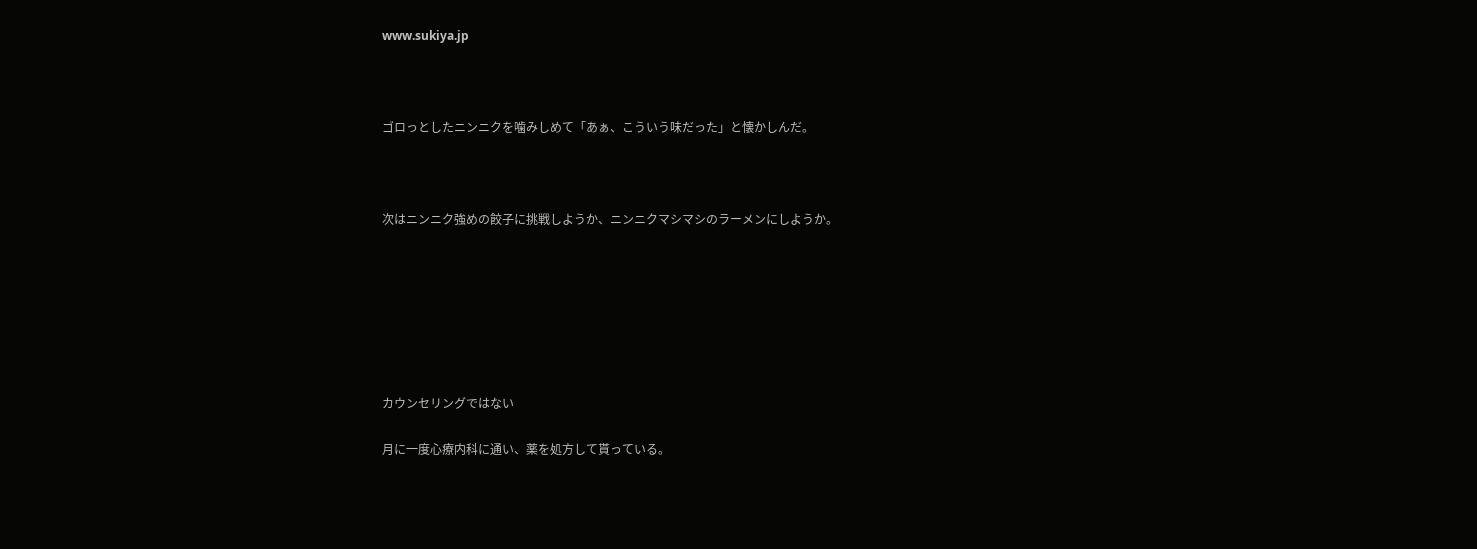www.sukiya.jp



ゴロっとしたニンニクを噛みしめて「あぁ、こういう味だった」と懐かしんだ。



次はニンニク強めの餃子に挑戦しようか、ニンニクマシマシのラーメンにしようか。







カウンセリングではない

月に一度心療内科に通い、薬を処方して貰っている。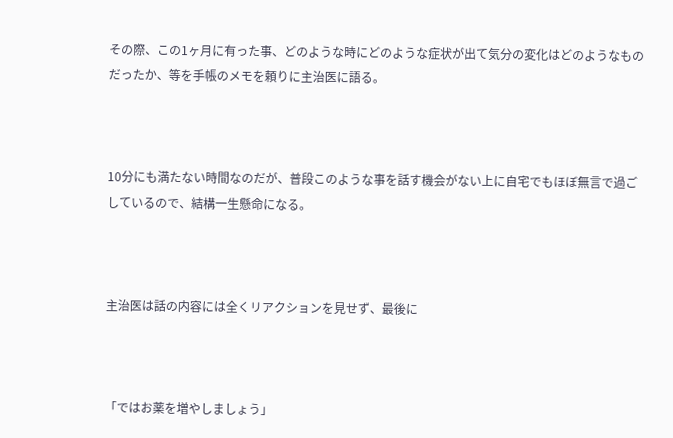その際、この1ヶ月に有った事、どのような時にどのような症状が出て気分の変化はどのようなものだったか、等を手帳のメモを頼りに主治医に語る。



10分にも満たない時間なのだが、普段このような事を話す機会がない上に自宅でもほぼ無言で過ごしているので、結構一生懸命になる。



主治医は話の内容には全くリアクションを見せず、最後に



「ではお薬を増やしましょう」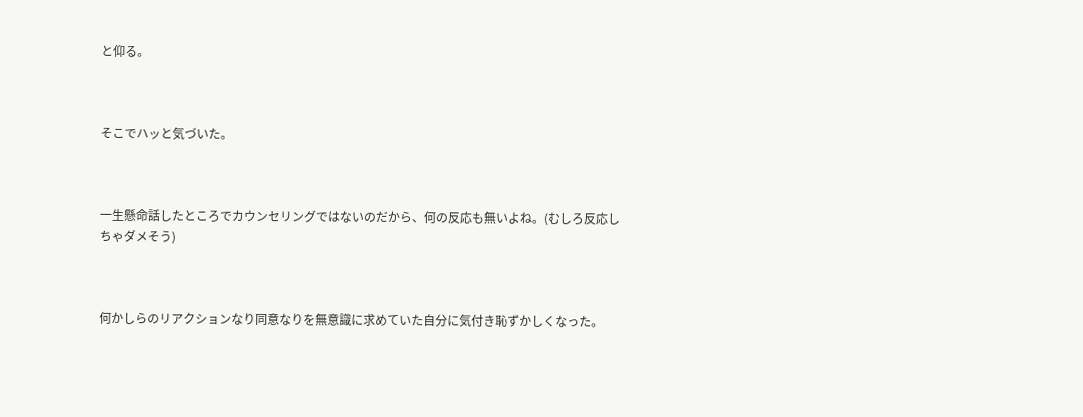と仰る。



そこでハッと気づいた。



一生懸命話したところでカウンセリングではないのだから、何の反応も無いよね。(むしろ反応しちゃダメそう)



何かしらのリアクションなり同意なりを無意識に求めていた自分に気付き恥ずかしくなった。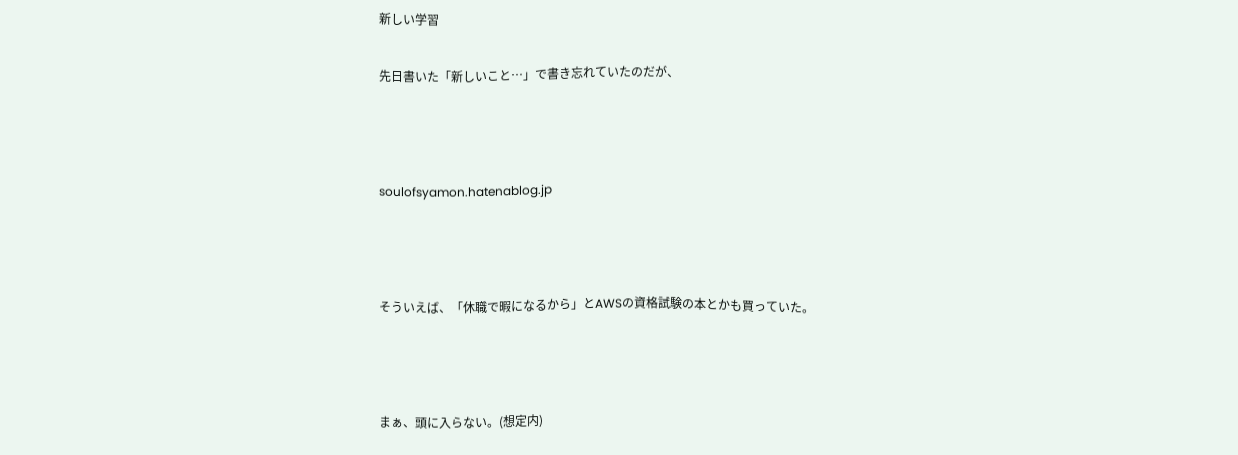新しい学習

先日書いた「新しいこと…」で書き忘れていたのだが、



soulofsyamon.hatenablog.jp



そういえば、「休職で暇になるから」とAWSの資格試験の本とかも買っていた。



まぁ、頭に入らない。(想定内)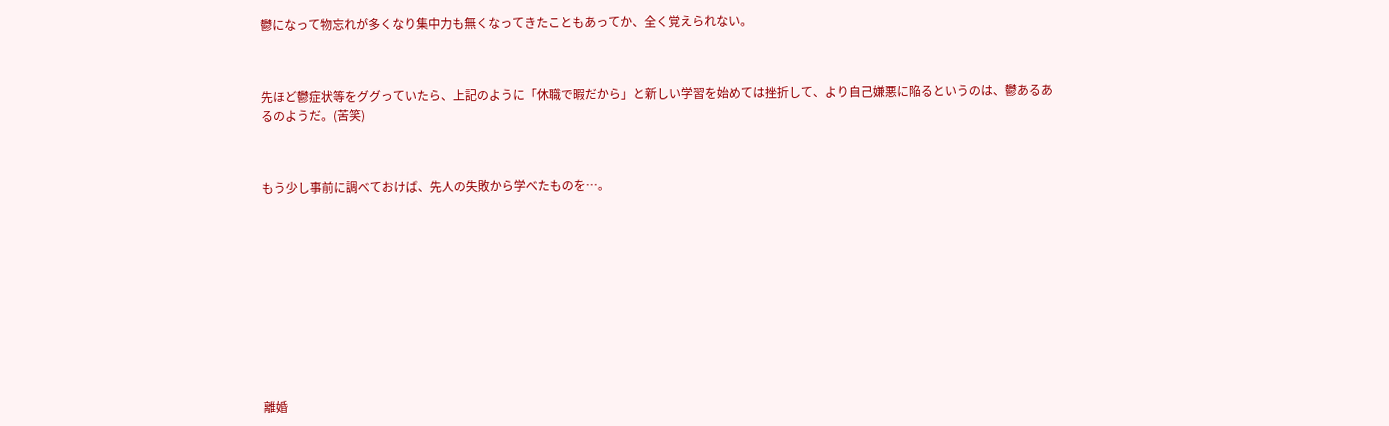鬱になって物忘れが多くなり集中力も無くなってきたこともあってか、全く覚えられない。



先ほど鬱症状等をググっていたら、上記のように「休職で暇だから」と新しい学習を始めては挫折して、より自己嫌悪に陥るというのは、鬱あるあるのようだ。(苦笑)



もう少し事前に調べておけば、先人の失敗から学べたものを…。











離婚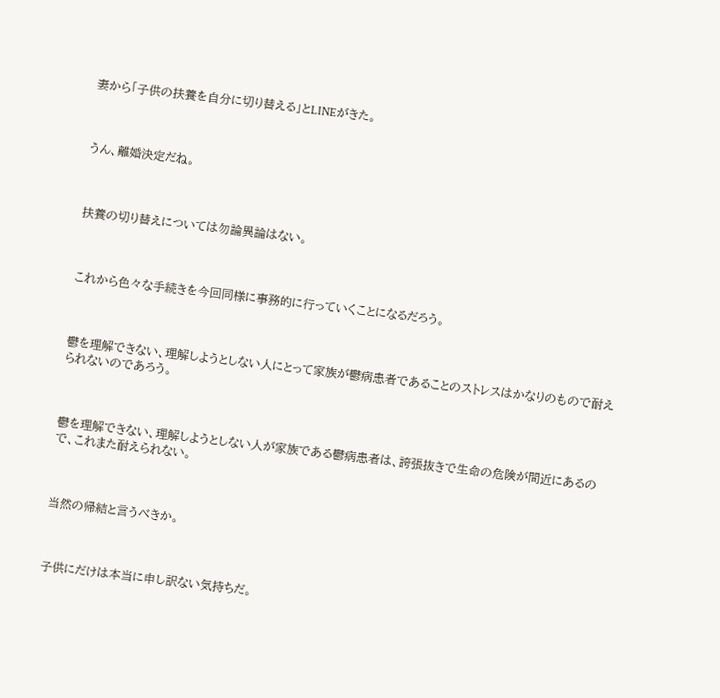妻から「子供の扶養を自分に切り替える」とLINEがきた。



うん、離婚決定だね。



扶養の切り替えについては勿論異論はない。



これから色々な手続きを今回同様に事務的に行っていくことになるだろう。



鬱を理解できない、理解しようとしない人にとって家族が鬱病患者であることのストレスはかなりのもので耐えられないのであろう。



鬱を理解できない、理解しようとしない人が家族である鬱病患者は、誇張抜きで生命の危険が間近にあるので、これまた耐えられない。



当然の帰結と言うべきか。



子供にだけは本当に申し訳ない気持ちだ。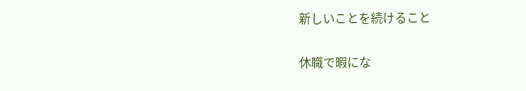新しいことを続けること

休職で暇にな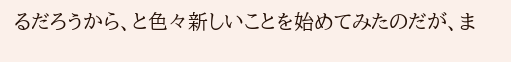るだろうから、と色々新しいことを始めてみたのだが、ま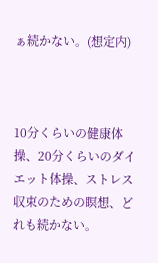ぁ続かない。(想定内)



10分くらいの健康体操、20分くらいのダイエット体操、ストレス収束のための瞑想、どれも続かない。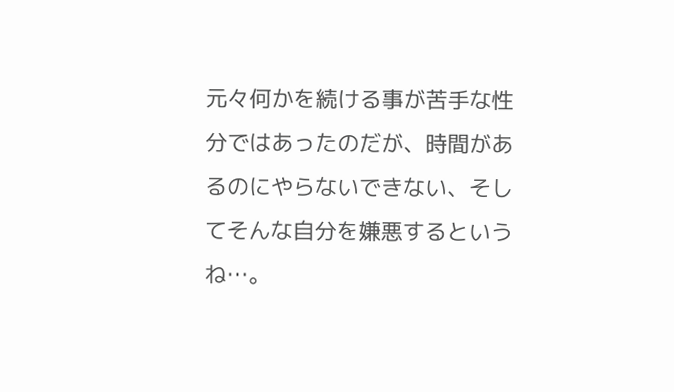元々何かを続ける事が苦手な性分ではあったのだが、時間があるのにやらないできない、そしてそんな自分を嫌悪するというね…。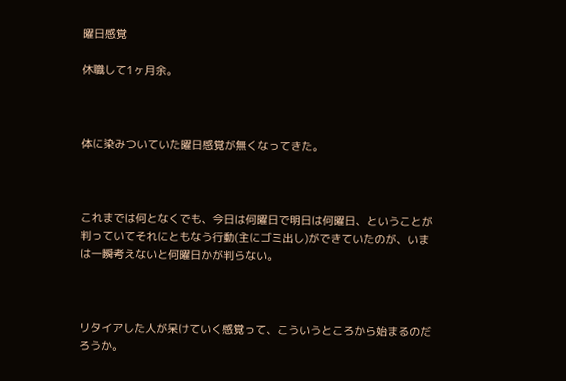曜日感覚

休職して1ヶ月余。



体に染みついていた曜日感覚が無くなってきた。



これまでは何となくでも、今日は何曜日で明日は何曜日、ということが判っていてそれにともなう行動(主にゴミ出し)ができていたのが、いまは一瞬考えないと何曜日かが判らない。



リタイアした人が呆けていく感覚って、こういうところから始まるのだろうか。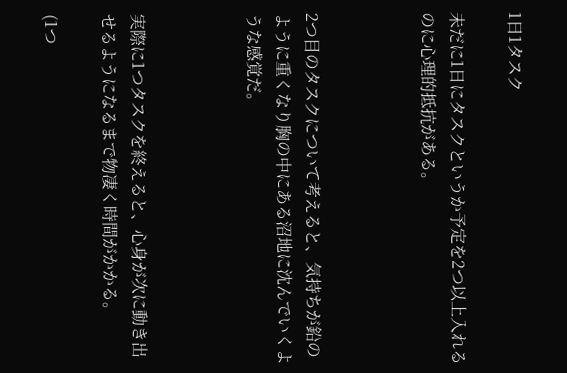1日1タスク

未だに1日にタスクというか予定を2つ以上入れるのに心理的抵抗がある。



2つ目のタスクについて考えると、気持ちが鉛のように重くなり胸の中にある沼地に沈んでいくような感覚だ。



実際に1つタスクを終えると、心身が次に動き出せるようになるまで物凄く時間がかかる。

(1つ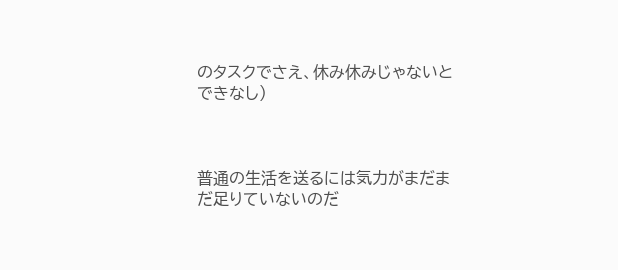のタスクでさえ、休み休みじゃないとできなし)



普通の生活を送るには気力がまだまだ足りていないのだ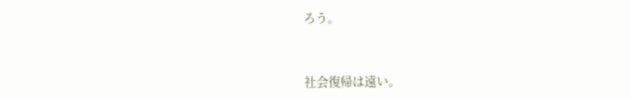ろう。



社会復帰は遠い。